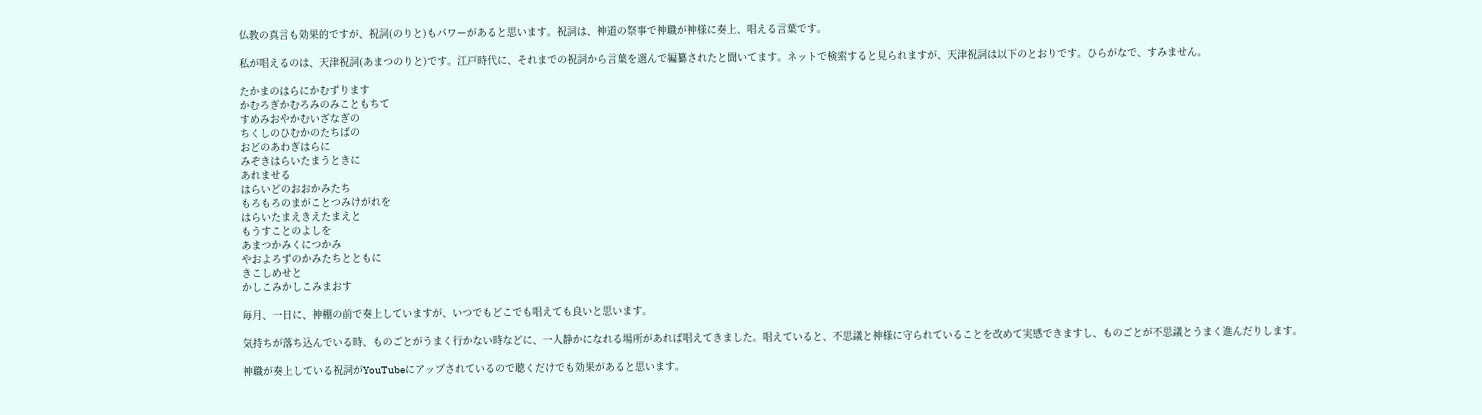仏教の真言も効果的ですが、祝詞(のりと)もパワーがあると思います。祝詞は、神道の祭事で神職が神様に奏上、唱える言葉です。

私が唱えるのは、天津祝詞(あまつのりと)です。江戸時代に、それまでの祝詞から言葉を選んで編纂されたと聞いてます。ネットで検索すると見られますが、天津祝詞は以下のとおりです。ひらがなで、すみません。

たかまのはらにかむずります
かむろぎかむろみのみこともちて
すめみおやかむいざなぎの
ちくしのひむかのたちばの
おどのあわぎはらに
みぞきはらいたまうときに
あれませる
はらいどのおおかみたち
もろもろのまがことつみけがれを
はらいたまえきえたまえと
もうすことのよしを
あまつかみくにつかみ
やおよろずのかみたちとともに
きこしめせと
かしこみかしこみまおす

毎月、一日に、神棚の前で奏上していますが、いつでもどこでも唱えても良いと思います。

気持ちが落ち込んでいる時、ものごとがうまく行かない時などに、一人静かになれる場所があれば唱えてきました。唱えていると、不思議と神様に守られていることを改めて実感できますし、ものごとが不思議とうまく進んだりします。

神職が奏上している祝詞がYouTubeにアップされているので聴くだけでも効果があると思います。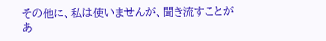その他に、私は使いませんが、聞き流すことがあ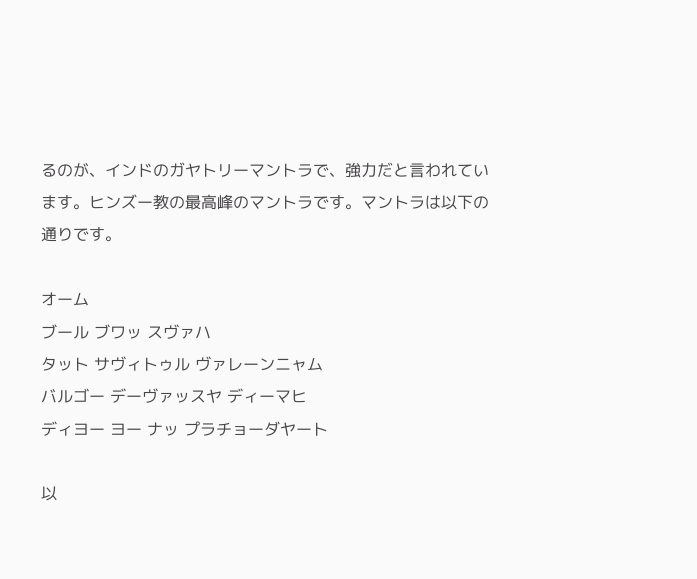るのが、インドのガヤトリーマントラで、強力だと言われています。ヒンズー教の最高峰のマントラです。マントラは以下の通りです。

オーム
ブール ブワッ スヴァハ
タット サヴィトゥル ヴァレーンニャム
バルゴー デーヴァッスヤ ディーマヒ
ディヨー ヨー ナッ プラチョーダヤート

以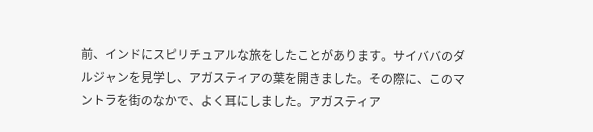前、インドにスピリチュアルな旅をしたことがあります。サイババのダルジャンを見学し、アガスティアの葉を開きました。その際に、このマントラを街のなかで、よく耳にしました。アガスティア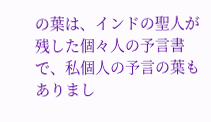の葉は、インドの聖人が残した個々人の予言書で、私個人の予言の葉もありまし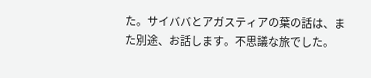た。サイババとアガスティアの葉の話は、また別途、お話します。不思議な旅でした。